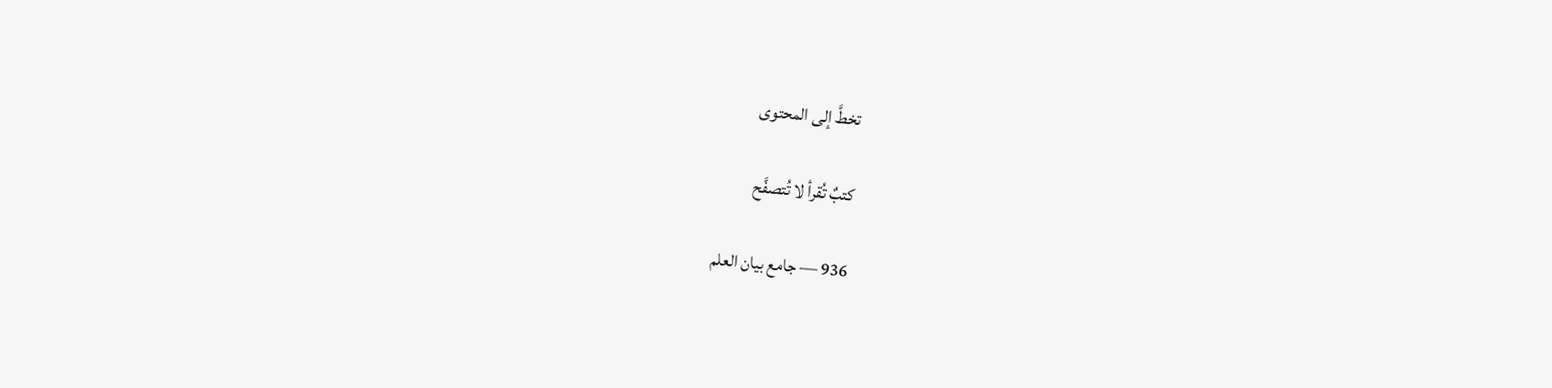تخطَّ إلى المحتوى

كتبٌ تُقرأ لا تُتصفَّح

936 — جامع بيان العلم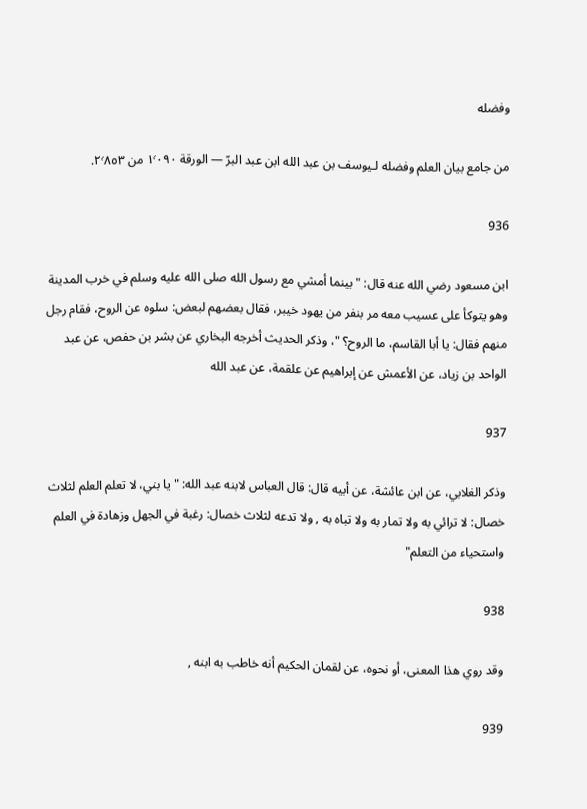وفضله

من جامع بيان العلم وفضله لـيوسف بن عبد الله ابن عبد البرّ — الورقة ١٬٠٩٠ من ٢٬٨٥٣.

936

ابن مسعود رضي الله عنه قال: " بينما أمشي مع رسول الله صلى الله عليه وسلم في خرب المدينة وهو يتوكأ على عسيب معه مر بنفر من يهود خيبر، فقال بعضهم لبعض: سلوه عن الروح، فقام رجل منهم فقال: يا أبا القاسم، ما الروح؟ "، وذكر الحديث أخرجه البخاري عن بشر بن حفص، عن عبد الواحد بن زياد، عن الأعمش عن إبراهيم عن علقمة، عن عبد الله

937

وذكر الغلابي، عن ابن عائشة، عن أبيه قال: قال العباس لابنه عبد الله: " يا بني، لا تعلم العلم لثلاث خصال: لا ترائي به ولا تمار به ولا تباه به , ولا تدعه لثلاث خصال: رغبة في الجهل وزهادة في العلم واستحياء من التعلم"

938

وقد روي هذا المعنى، أو نحوه، عن لقمان الحكيم أنه خاطب به ابنه ,

939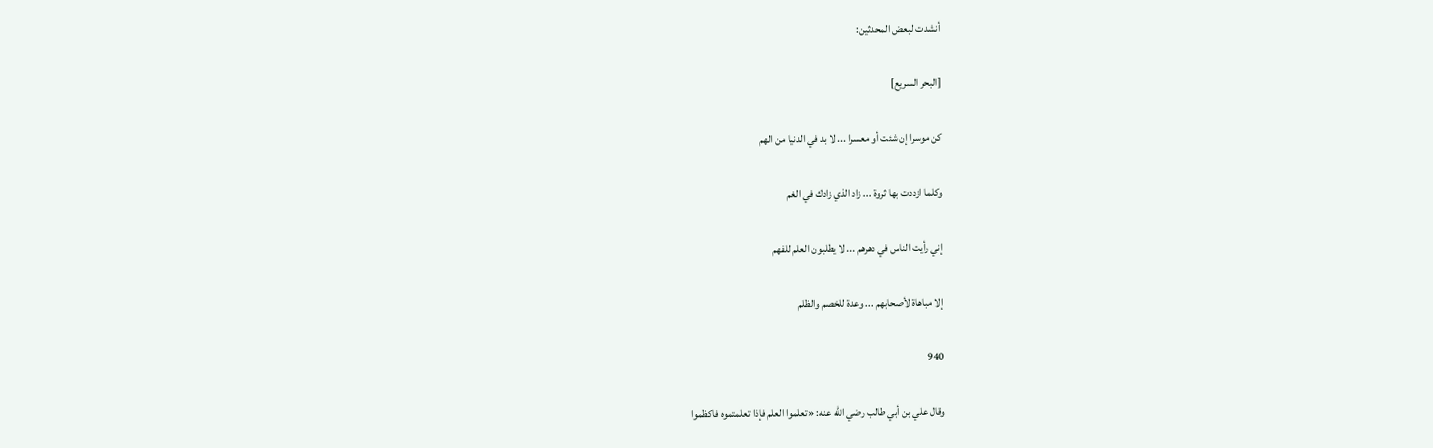أنشدت لبعض المحدثين:

[البحر السريع]

كن موسرا إن شئت أو معسرا ... لا بد في الدنيا من الهم

وكلما ازددت بها ثروة ... زاد الذي زادك في الغم

إني رأيت الناس في دهرهم ... لا يطلبون العلم للفهم

إلا مباهاة لأصحابهم ... وعدة للخصم والظلم

940

وقال علي بن أبي طالب رضي الله عنه: «تعلموا العلم فإذا تعلمتموه فاكظموا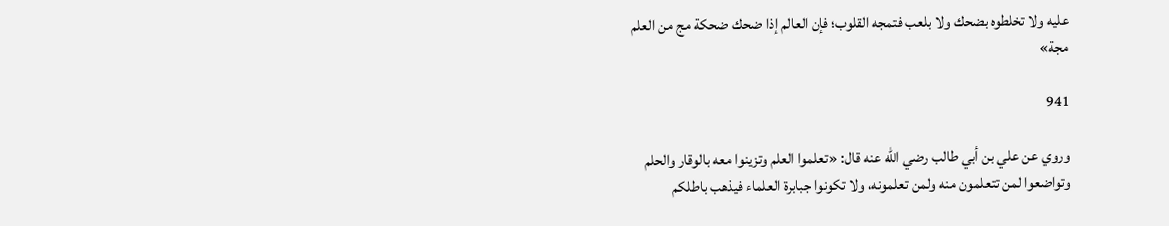عليه ولا تخلطوه بضحك ولا بلعب فتمجه القلوب؛ فإن العالم إذا ضحك ضحكة مج من العلم مجة»

941

وروي عن علي بن أبي طالب رضي الله عنه قال: «تعلموا العلم وتزينوا معه بالوقار والحلم وتواضعوا لمن تتعلمون منه ولمن تعلمونه، ولا تكونوا جبابرة العلماء فيذهب باطلكم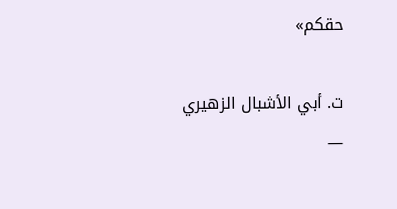حقكم»

ت. أبي الأشبال الزهيري —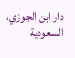دار ابن الجوزي، السعودية